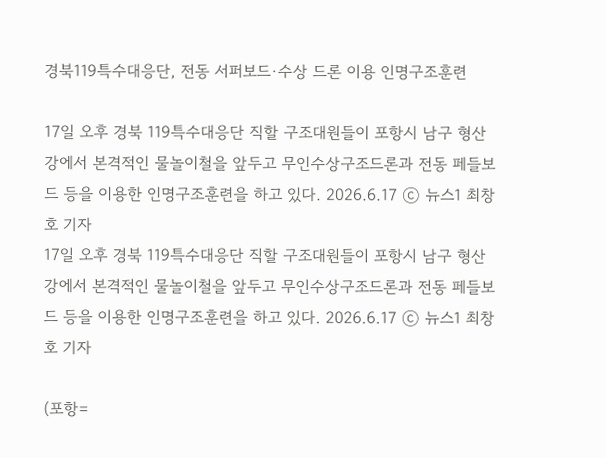경북119특수대응단, 전동 서퍼보드·수상 드론 이용 인명구조훈련

17일 오후 경북 119특수대응단 직할 구조대원들이 포항시 남구 형산강에서 본격적인 물놀이철을 앞두고 무인수상구조드론과 전동 페들보드 등을 이용한 인명구조훈련을 하고 있다. 2026.6.17 ⓒ 뉴스1 최창호 기자
17일 오후 경북 119특수대응단 직할 구조대원들이 포항시 남구 형산강에서 본격적인 물놀이철을 앞두고 무인수상구조드론과 전동 페들보드 등을 이용한 인명구조훈련을 하고 있다. 2026.6.17 ⓒ 뉴스1 최창호 기자

(포항=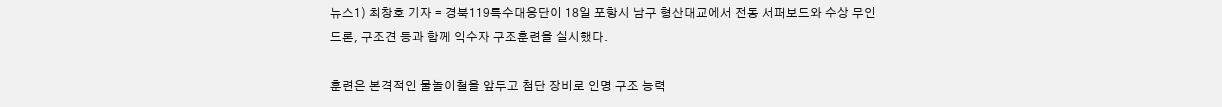뉴스1) 최창호 기자 = 경북119특수대응단이 18일 포항시 남구 형산대교에서 전동 서퍼보드와 수상 무인 드론, 구조견 등과 함께 익수자 구조훈련을 실시했다.

훈련은 본격적인 물놀이철을 앞두고 첨단 장비로 인명 구조 능력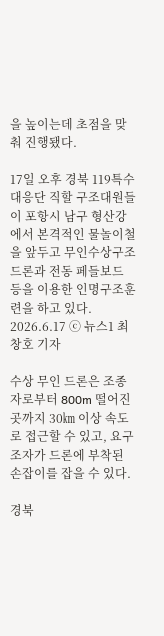을 높이는데 초점을 맞춰 진행됐다.

17일 오후 경북 119특수대응단 직할 구조대원들이 포항시 남구 형산강에서 본격적인 물놀이철을 앞두고 무인수상구조드론과 전동 페들보드 등을 이용한 인명구조훈련을 하고 있다. 2026.6.17 ⓒ 뉴스1 최창호 기자

수상 무인 드론은 조종자로부터 800m 떨어진 곳까지 30㎞ 이상 속도로 접근할 수 있고, 요구조자가 드론에 부착된 손잡이를 잡을 수 있다.

경북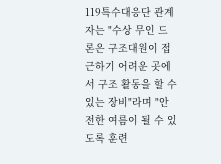119특수대응단 관계자는 "수상 무인 드론은 구조대원이 접근하기 어려운 곳에서 구조 활동을 할 수 있는 장비"라며 "안전한 여름이 될 수 있도록 훈련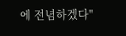에 전념하겠다"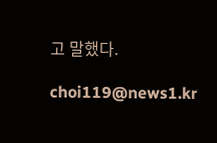고 말했다.

choi119@news1.kr